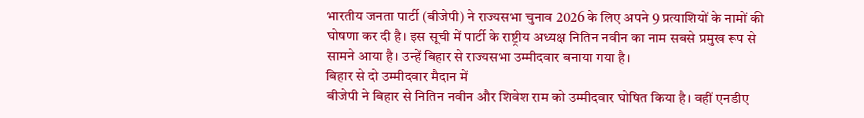भारतीय जनता पार्टी (बीजेपी) ने राज्यसभा चुनाव 2026 के लिए अपने 9 प्रत्याशियों के नामों की घोषणा कर दी है। इस सूची में पार्टी के राष्ट्रीय अध्यक्ष नितिन नवीन का नाम सबसे प्रमुख रूप से सामने आया है। उन्हें बिहार से राज्यसभा उम्मीदवार बनाया गया है।
बिहार से दो उम्मीदवार मैदान में
बीजेपी ने बिहार से नितिन नवीन और शिवेश राम को उम्मीदवार घोषित किया है। वहीं एनडीए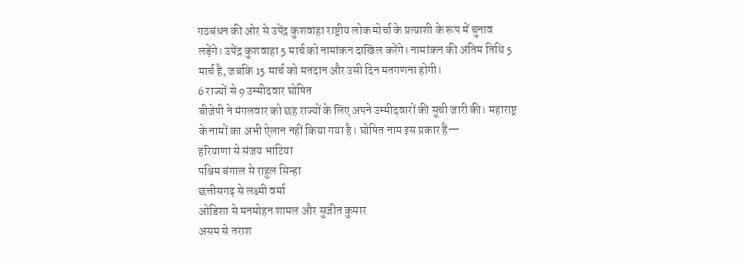गठबंधन की ओर से उपेंद्र कुशवाहा राष्ट्रीय लोक मोर्चा के प्रत्याशी के रूप में चुनाव लड़ेंगे। उपेंद्र कुशवाहा 5 मार्च को नामांकन दाखिल करेंगे। नामांकन की अंतिम तिथि 5 मार्च है, जबकि 15 मार्च को मतदान और उसी दिन मतगणना होगी।
6 राज्यों से 9 उम्मीदवार घोषित
बीजेपी ने मंगलवार को छह राज्यों के लिए अपने उम्मीदवारों की सूची जारी की। महाराष्ट्र के नामों का अभी ऐलान नहीं किया गया है। घोषित नाम इस प्रकार हैं—
हरियाणा से संजय भाटिया
पश्चिम बंगाल से राहुल सिन्हा
छत्तीसगढ़ से लक्ष्मी वर्मा
ओडिशा से मनमोहन शामल और सुजीत कुमार
असम से तराश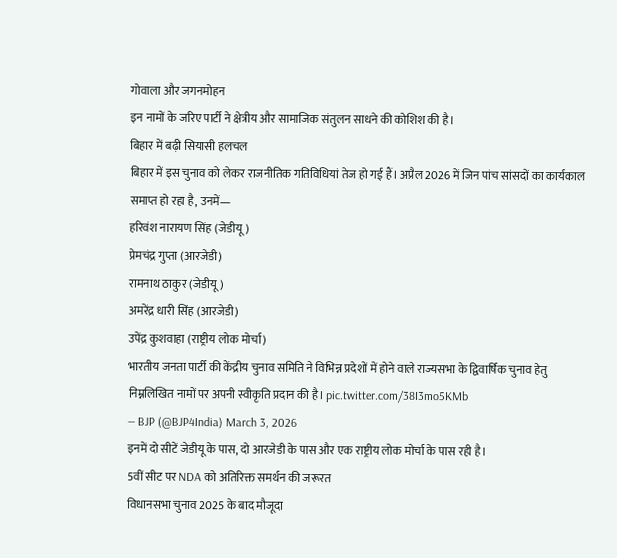गोवाला और जगनमोहन
इन नामों के जरिए पार्टी ने क्षेत्रीय और सामाजिक संतुलन साधने की कोशिश की है।
बिहार में बढ़ी सियासी हलचल
बिहार में इस चुनाव को लेकर राजनीतिक गतिविधियां तेज हो गई हैं। अप्रैल 2026 में जिन पांच सांसदों का कार्यकाल समाप्त हो रहा है, उनमें—
हरिवंश नारायण सिंह (जेडीयू)
प्रेमचंद्र गुप्ता (आरजेडी)
रामनाथ ठाकुर (जेडीयू)
अमरेंद्र धारी सिंह (आरजेडी)
उपेंद्र कुशवाहा (राष्ट्रीय लोक मोर्चा)
भारतीय जनता पार्टी की केंद्रीय चुनाव समिति ने विभिन्न प्रदेशों में होने वाले राज्यसभा के द्विवार्षिक चुनाव हेतु निम्नलिखित नामों पर अपनी स्वीकृति प्रदान की है। pic.twitter.com/38I3mo5KMb
— BJP (@BJP4India) March 3, 2026
इनमें दो सीटें जेडीयू के पास, दो आरजेडी के पास और एक राष्ट्रीय लोक मोर्चा के पास रही है।
5वीं सीट पर NDA को अतिरिक्त समर्थन की जरूरत
विधानसभा चुनाव 2025 के बाद मौजूदा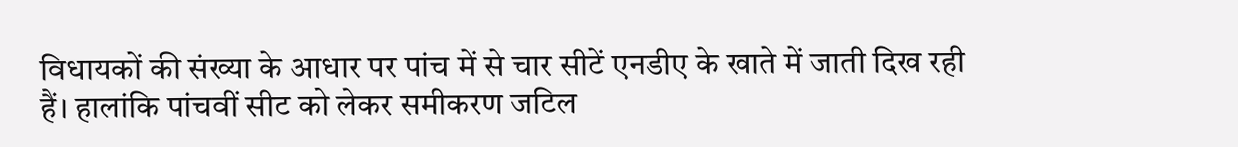विधायकों की संख्या के आधार पर पांच में से चार सीटें एनडीए के खाते में जाती दिख रही हैं। हालांकि पांचवीं सीट को लेकर समीकरण जटिल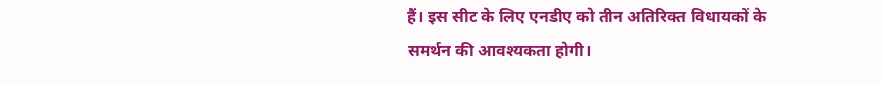हैं। इस सीट के लिए एनडीए को तीन अतिरिक्त विधायकों के समर्थन की आवश्यकता होगी।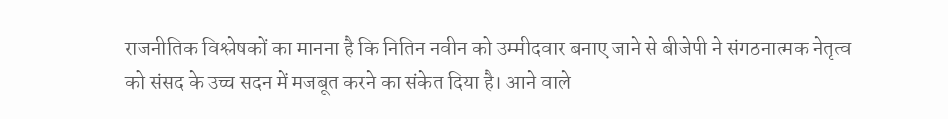राजनीतिक विश्लेषकों का मानना है कि नितिन नवीन को उम्मीदवार बनाए जाने से बीजेपी ने संगठनात्मक नेतृत्व को संसद के उच्च सदन में मजबूत करने का संकेत दिया है। आने वाले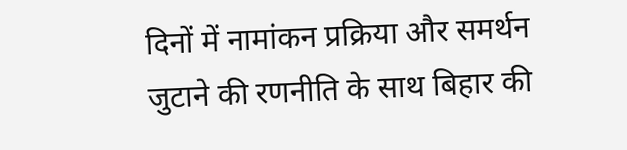दिनों में नामांकन प्रक्रिया और समर्थन जुटाने की रणनीति के साथ बिहार की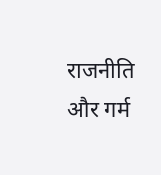राजनीति और गर्म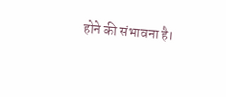होने की संभावना है।